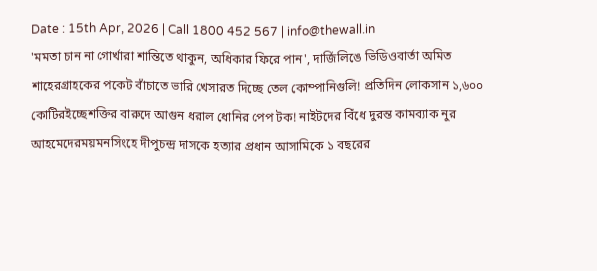Date : 15th Apr, 2026 | Call 1800 452 567 | info@thewall.in
'মমতা চান না গোর্খারা শান্তিতে থাকুন, অধিকার ফিরে পান', দার্জিলিঙে ভিডিওবার্তা অমিত শাহেরগ্রাহকের পকেট বাঁচাতে ভারি খেসারত দিচ্ছে তেল কোম্পানিগুলি! প্রতিদিন লোকসান ১,৬০০ কোটিরইচ্ছেশক্তির বারুদে আগুন ধরাল ধোনির পেপ টক! নাইটদের বিঁধে দুরন্ত কামব্যাক নুর আহমেদেরময়মনসিংহে দীপুচন্দ্র দাসকে হত্যার প্রধান আসামিকে ১ বছরের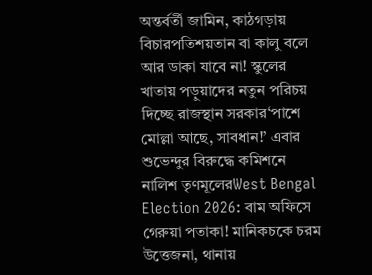অন্তর্বর্তী জামিন, কাঠগড়ায় বিচারপতিশয়তান বা কালু বলে আর ডাকা যাবে না! স্কুলের খাতায় পড়ুয়াদের নতুন পরিচয় দিচ্ছে রাজস্থান সরকার‘পাশে মোল্লা আছে, সাবধান!’ এবার শুভেন্দুর বিরুদ্ধে কমিশনে নালিশ তৃণমূলেরWest Bengal Election 2026: বাম অফিসে গেরুয়া পতাকা! মানিকচকে চরম উত্তেজনা, থানায়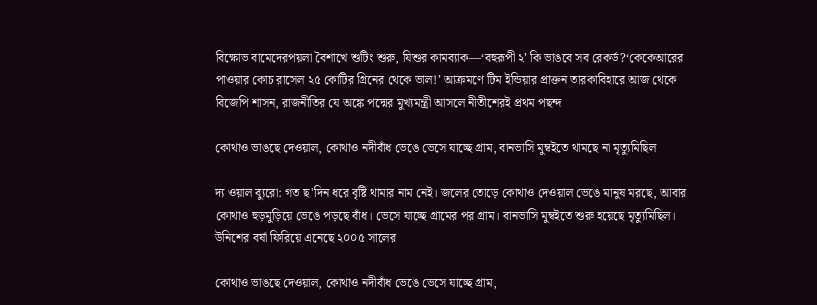বিক্ষোভ বামেদেরপয়লা বৈশাখে শুটিং শুরু, যিশুর কামব্যাক—‘বহুরূপী ২’ কি ভাঙবে সব রেকর্ড?‘কেকেআরের পাওয়ার কোচ রাসেল ২৫ কোটির গ্রিনের থেকে ভাল!’ আক্রমণে টিম ইন্ডিয়ার প্রাক্তন তারকাবিহারে আজ থেকে বিজেপি শাসন, রাজনীতির যে‌ অঙ্কে পদ্মের মুখ্যমন্ত্রী আসলে নীতীশেরই প্রথম পছন্দ

কোথাও ভাঙছে দেওয়াল, কোথাও নদীবাঁধ ভেঙে ভেসে যাচ্ছে গ্রাম, বানভাসি মুম্বইতে থামছে না মৃত্যুমিছিল

দ্য ওয়াল ব্যুরো: গত ছ'দিন ধরে বৃষ্টি থামার নাম নেই। জলের তোড়ে কোথাও দেওয়াল ভেঙে মানুষ মরছে, আবার কোথাও হুড়মুড়িয়ে ভেঙে পড়ছে বাঁধ। ভেসে যাচ্ছে গ্রামের পর গ্রাম। বানভাসি মুম্বইতে শুরু হয়েছে মৃত্যুমিছিল। উনিশের বর্ষা ফিরিয়ে এনেছে ২০০৫ সালের

কোথাও ভাঙছে দেওয়াল, কোথাও নদীবাঁধ ভেঙে ভেসে যাচ্ছে গ্রাম,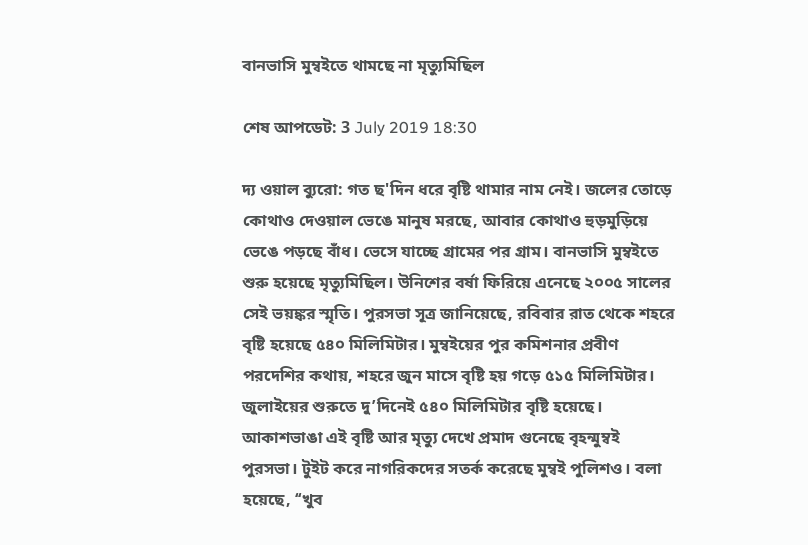বানভাসি মুম্বইতে থামছে না মৃত্যুমিছিল

শেষ আপডেট: 3 July 2019 18:30

দ্য ওয়াল ব্যুরো: গত ছ'দিন ধরে বৃষ্টি থামার নাম নেই। জলের তোড়ে কোথাও দেওয়াল ভেঙে মানুষ মরছে, আবার কোথাও হুড়মুড়িয়ে ভেঙে পড়ছে বাঁধ। ভেসে যাচ্ছে গ্রামের পর গ্রাম। বানভাসি মুম্বইতে শুরু হয়েছে মৃত্যুমিছিল। উনিশের বর্ষা ফিরিয়ে এনেছে ২০০৫ সালের সেই ভয়ঙ্কর স্মৃতি। পুরসভা সূত্র জানিয়েছে, রবিবার রাত থেকে শহরে বৃষ্টি হয়েছে ৫৪০ মিলিমিটার। মুম্বইয়ের পুর কমিশনার প্রবীণ পরদেশির কথায়, শহরে জুন মাসে বৃষ্টি হয় গড়ে ৫১৫ মিলিমিটার। জুলাইয়ের শুরুতে দু’দিনেই ৫৪০ মিলিমিটার বৃষ্টি হয়েছে। আকাশভাঙা এই বৃষ্টি আর মৃত্যু দেখে প্রমাদ গুনেছে বৃহন্মুম্বই পুরসভা। টুইট করে নাগরিকদের সতর্ক করেছে মুম্বই পুলিশও। বলা হয়েছে, ‘‘খুব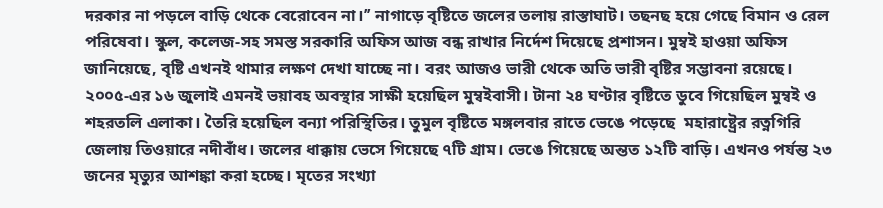দরকার না পড়লে বাড়ি থেকে বেরোবেন না।’’ নাগাড়ে বৃষ্টিতে জলের তলায় রাস্তাঘাট। তছনছ হয়ে গেছে বিমান ও রেল পরিষেবা। স্কুল, কলেজ-সহ সমস্ত সরকারি অফিস আজ বন্ধ রাখার নির্দেশ দিয়েছে প্রশাসন। মুম্বই হাওয়া অফিস জানিয়েছে, বৃষ্টি এখনই থামার লক্ষণ দেখা যাচ্ছে না। বরং আজও ভারী থেকে অতি ভারী বৃষ্টির সম্ভাবনা রয়েছে। ২০০৫-এর ১৬ জুলাই এমনই ভয়াবহ অবস্থার সাক্ষী হয়েছিল মুম্বইবাসী। টানা ২৪ ঘণ্টার বৃষ্টিতে ডুবে গিয়েছিল মুম্বই ও শহরতলি এলাকা। তৈরি হয়েছিল বন্যা পরিস্থিতির। তুমুল বৃষ্টিতে মঙ্গলবার রাতে ভেঙে পড়েছে  মহারাষ্ট্রের রত্নগিরি জেলায় তিওয়ারে নদীবাঁধ। জলের ধাক্কায় ভেসে গিয়েছে ৭টি গ্রাম। ভেঙে গিয়েছে অন্তত ১২টি বাড়ি। এখনও পর্যন্ত ২৩ জনের মৃত্যুর আশঙ্কা করা হচ্ছে। মৃতের সংখ্যা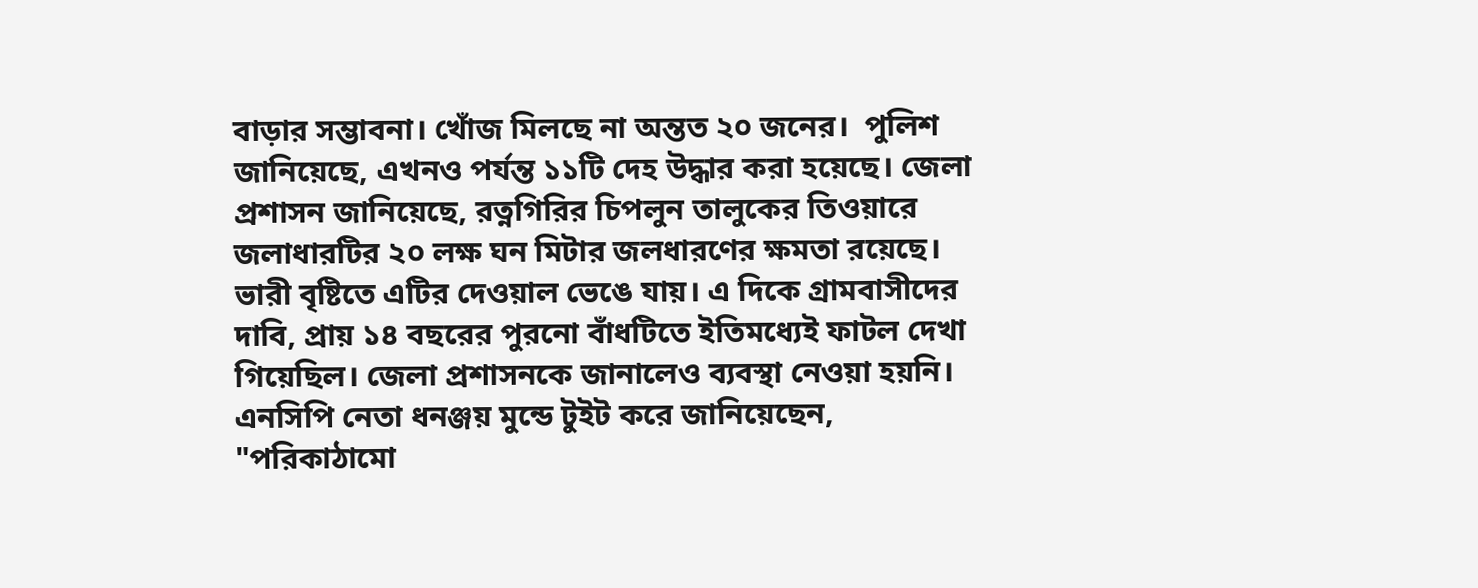বাড়ার সম্ভাবনা। খোঁজ মিলছে না অন্তত ২০ জনের।  পুলিশ জানিয়েছে, এখনও পর্যন্ত ১১টি দেহ উদ্ধার করা হয়েছে। জেলা প্রশাসন জানিয়েছে, রত্নগিরির চিপলুন তালুকের তিওয়ারে জলাধারটির ২০ লক্ষ ঘন মিটার জলধারণের ক্ষমতা রয়েছে। ভারী বৃষ্টিতে এটির দেওয়াল ভেঙে যায়। এ দিকে গ্রামবাসীদের দাবি, প্রায় ১৪ বছরের পুরনো বাঁধটিতে ইতিমধ্যেই ফাটল দেখা গিয়েছিল। জেলা প্রশাসনকে জানালেও ব্যবস্থা নেওয়া হয়নি। এনসিপি নেতা ধনঞ্জয় মুন্ডে টুইট করে জানিয়েছেন, "পরিকাঠামো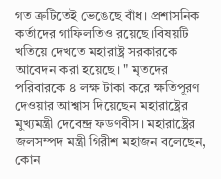গত ত্রুটিতেই ভেঙেছে বাঁধ। প্রশাসনিক কর্তাদের গাফিলতিও রয়েছে।বিষয়টি খতিয়ে দেখতে মহারাষ্ট্র সরকারকে আবেদন করা হয়েছে। " মৃতদের পরিবারকে ৪ লক্ষ টাকা করে ক্ষতিপূরণ দেওয়ার আশ্বাস দিয়েছেন মহারাষ্ট্রের মুখ্যমন্ত্রী দেবেন্দ্র ফডণবীস। মহারাষ্ট্রের জলসম্পদ মন্ত্রী গিরীশ মহাজন বলেছেন, কোন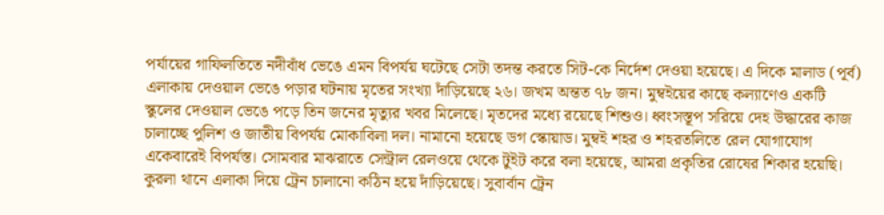পর্যায়ের গাফিলতিতে নদীবাঁধ ভেঙে এমন বিপর্যয় ঘটেছে সেটা তদন্ত করতে সিট-কে নির্দেশ দেওয়া হয়েছে। এ দিকে মালাড (পূর্ব) এলাকায় দেওয়াল ভেঙে পড়ার ঘটনায় মৃতের সংখ্যা দাঁড়িয়েছে ২৬। জখম অন্তত ৭৮ জন। মুম্বইয়ের কাছে কল্যাণেও একটি স্কুলের দেওয়াল ভেঙে পড়ে তিন জনের মৃত্যুর খবর মিলেছে। মৃতদের মধ্যে রয়েছে শিশুও। ধ্বংসস্তূপ সরিয়ে দেহ উদ্ধারের কাজ চালাচ্ছে পুলিশ ও জাতীয় বিপর্যয় মোকাবিলা দল। নামানো হয়েছে ডগ স্কোয়াড। মুম্বই শহর ও শহরতলিতে রেল যোগাযোগ একেবারেই বিপর্যস্ত। সোমবার মাঝরাতে সেন্ট্রাল রেলওয়ে থেকে টুইট করে বলা হয়েছে, আমরা প্রকৃতির রোষের শিকার হয়েছি। কুরলা থানে এলাকা দিয়ে ট্রেন চালানো কঠিন হয়ে দাঁড়িয়েছে। সুবার্বান ট্রেন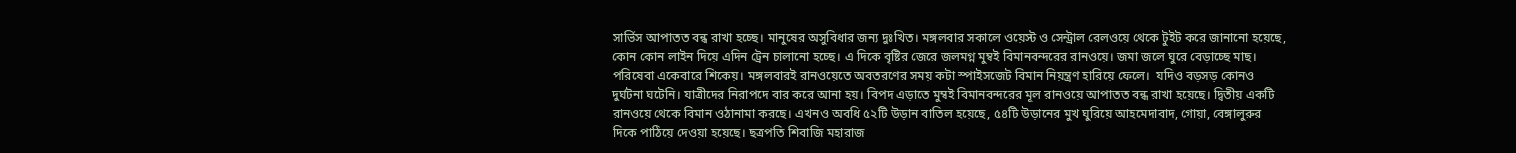সার্ভিস আপাতত বন্ধ রাখা হচ্ছে। মানুষের অসুবিধার জন্য দুঃখিত। মঙ্গলবার সকালে ওয়েস্ট ও সেন্ট্রাল রেলওয়ে থেকে টুইট করে জানানো হয়েছে, কোন কোন লাইন দিয়ে এদিন ট্রেন চালানো হচ্ছে। এ দিকে বৃষ্টির জেরে জলমগ্ন মুম্বই বিমানবন্দরের রানওয়ে। জমা জলে ঘুরে বেড়াচ্ছে মাছ। পরিষেবা একেবারে শিকেয়। মঙ্গলবারই রানওয়েতে অবতরণের সময় কটা স্পাইসজেট বিমান নিয়ন্ত্রণ হারিয়ে ফেলে।  যদিও বড়সড় কোনও দুর্ঘটনা ঘটেনি। যাত্রীদের নিরাপদে বার করে আনা হয়। বিপদ এড়াতে মুম্বই বিমানবন্দরের মূল রানওয়ে আপাতত বন্ধ রাখা হয়েছে। দ্বিতীয় একটি রানওয়ে থেকে বিমান ওঠানামা করছে। এখনও অবধি ৫২টি উড়ান বাতিল হয়েছে, ৫৪টি উড়ানের মুখ ঘুরিয়ে আহমেদাবাদ, গোয়া, বেঙ্গালুরুর দিকে পাঠিয়ে দেওয়া হয়েছে। ছত্রপতি শিবাজি মহারাজ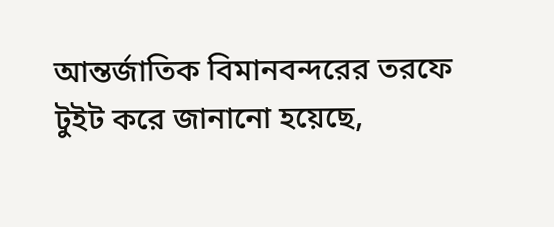আন্তর্জাতিক বিমানবন্দরের তরফে টুইট করে জানানো হয়েছে,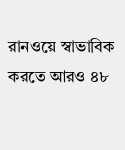রানওয়ে স্বাভাবিক করতে আরও ৪৮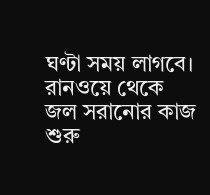ঘণ্টা সময় লাগবে। রানওয়ে থেকে জল সরানোর কাজ শুরু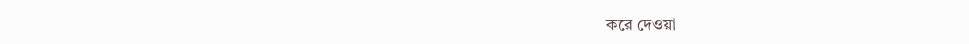করে দেওয়া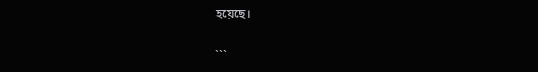হয়েছে।

```